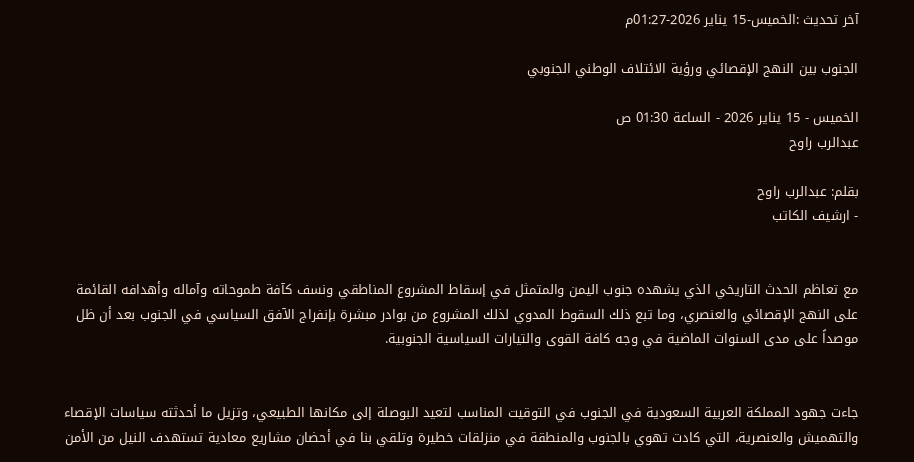آخر تحديث :الخميس-15 يناير 2026-01:27م

الجنوب بين النهج الإقصائي ورؤية الائتلاف الوطني الجنوبي

الخميس - 15 يناير 2026 - الساعة 01:30 ص
عبدالرب راوح

بقلم: عبدالرب راوح
- ارشيف الكاتب


مع تعاظم الحدث التاريخي الذي يشهده جنوب اليمن والمتمثل في إسقاط المشروع المناطقي ونسف كآفة طموحاته وآماله وأهدافه القائمة على النهج الإقصائي والعنصري، وما تبع ذلك السقوط المدوي لذلك المشروع من بوادر مبشرة بإنفراج الآفق السياسي في الجنوب بعد أن ظل موصداً على مدى السنوات الماضية في وجه كافة القوى والتيارات السياسية الجنوبية.


جاءت جهود المملكة العربية السعودية في الجنوب في التوقيت المناسب لتعيد البوصلة إلى مكانها الطبيعي، وتزيل ما أحدثته سياسات الإقصاء والتهميش والعنصرية، التي كادت تهوي بالجنوب والمنطقة في منزلقات خطيرة وتلقي بنا في أحضان مشاريع معادية تستهدف النيل من الأمن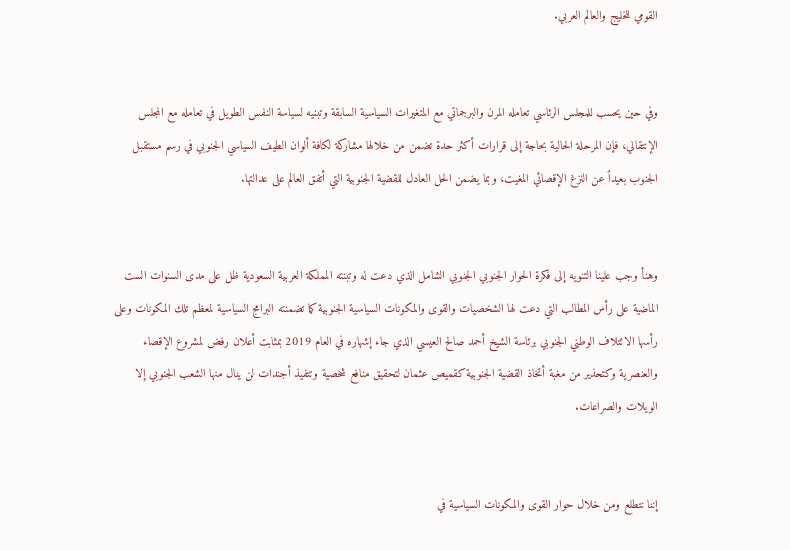القومي للخليج والعالم العربي.


وفي حين يحسب للمجلس الرئاسي تعامله المرن والبرجماتي مع المتغيرات السياسية السابقة وتبنيه لسياسة النفس الطويل في تعامله مع المجلس الإنتقالي، فإن المرحلة الحالية بحاجة إلى قرارات أكثر حدة تضمن من خلالها مشاركة لكافة ألوان الطيف السياسي الجنوبي في رسم مستقبل الجنوب بعيداً عن النزغ الإقصائي المغيت، وبما يضمن الحل العادل للقضية الجنوبية التي أتفق العالم على عدالتها.


وهنأ وجب علينا التنويه إلى فكرة الحوار الجنوبي الجنوبي الشامل الذي دعت له وتبنته المملكة العربية السعودية ظل على مدى السنوات الست الماضية على رأس المطالب التي دعت لها الشخصيات والقوى والمكونات السياسية الجنوبية كما تضمنته البرامج السياسية لمعظم تلك المكونات وعلى رأسها الائتلاف الوطني الجنوبي برئاسة الشيخ أحمد صالح العيسي الذي جاء إشهاره في العام 2019 بمثابت أعلان رفض لمشروع الإقصاء والعنصرية وكتحذير من مغبة أتخاذ القضية الجنوبية كقميص عثمان لتحقيق منافع شخصية وتتفيذ أجندات لن ينال منها الشعب الجنوبي إلا الويلات والصراعات.


إننا نتطلع ومن خلال حوار القوى والمكونات السياسية في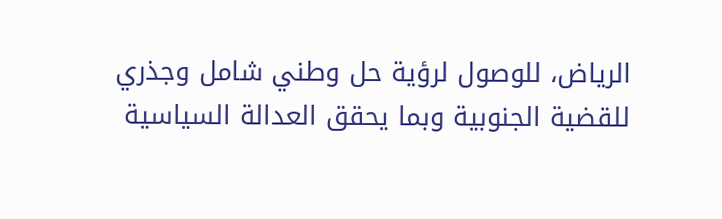الرياض، للوصول لرؤية حل وطني شامل وجذري للقضية الجنوبية وبما يحقق العدالة السياسية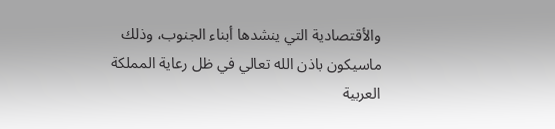والأقتصادية التي ينشدها أبناء الجنوب، وذلك ماسيكون باذن الله تعالي في ظل رعاية المملكة العربية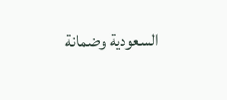السعودية وضمانة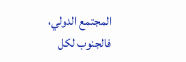المجتمع الدولي، فالجنوب لكل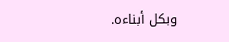وبكل أبناءه.